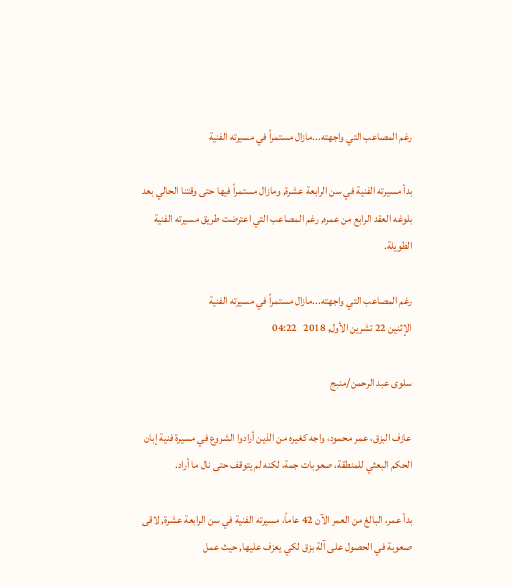رغم المصاعب التي واجهته...مازال مستمراً في مسيرته الفنية

بدأ مسيرته الفنية في سن الرابعة عشرة, ومازال مستمراً فيها حتى وقتنا الحالي بعد بلوغه العقد الرابع من عمره, رغم المصاعب التي اعترضت طريق مسيرته الفنية الطويلة.

رغم المصاعب التي واجهته...مازال مستمراً في مسيرته الفنية
الإثنين 22 تشرين الأول, 2018   04:22

سلوى عبد الرحمن/منبج

عازف البزق، عمر محمود، واجه كغيره من الذين أرادوا الشروع في مسيرة فنية إبان الحكم البعثي للمنطقة، صعوبات جمة، لكنه لم يتوقف حتى نال ما أراد.

بدأ عمر، البالغ من العمر الآن 42 عاماً، مسيرته الفنية في سن الرابعة عشرة, لاقى صعوبة في الحصول على آلة بزق لكي يعزف عليها, حيث عمل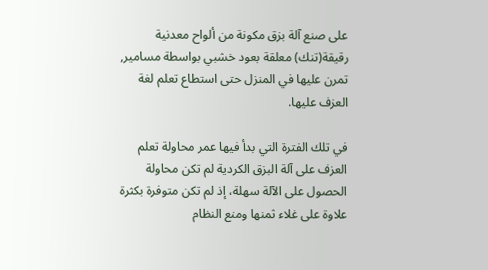على صنع آلة بزق مكونة من ألواح معدنية رقيقة(تنك) معلقة بعود خشبي بواسطة مسامير, تمرن عليها في المنزل حتى استطاع تعلم لغة العزف عليها.

في تلك الفترة التي بدأ فيها عمر محاولة تعلم العزف على آلة البزق الكردية لم تكن محاولة الحصول على الآلة سهلة، إذ لم تكن متوفرة بكثرة علاوة على غلاء ثمنها ومنع النظام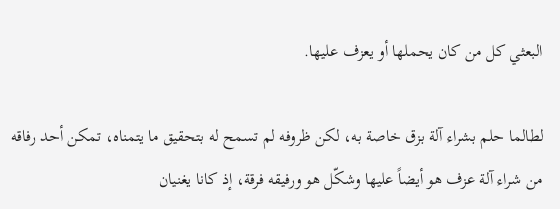البعثي كل من كان يحملها أو يعزف عليها.

لطالما حلم بشراء آلة بزق خاصة به، لكن ظروفه لم تسمح له بتحقيق ما يتمناه، تمكن أحد رفاقه من شراء آلة عزف هو أيضاً عليها وشكّل هو ورفيقه فرقة، إذ كانا يغنيان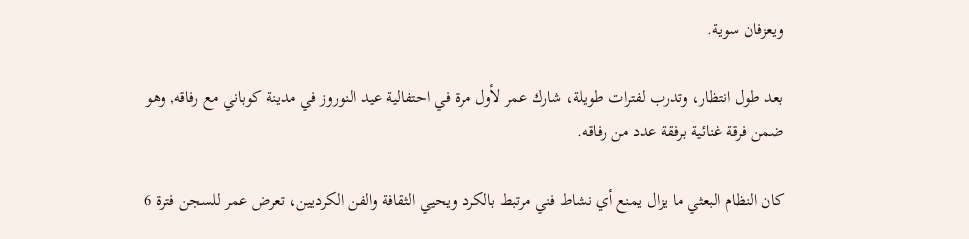ويعزفان سوية.

بعد طول انتظار، وتدرب لفترات طويلة، شارك عمر لأول مرة في احتفالية عيد النوروز في مدينة كوباني مع رفاقه, وهو ضمن فرقة غنائية برفقة عدد من رفاقه.

كان النظام البعثي ما يزال يمنع أي نشاط فني مرتبط بالكرد ويحيي الثقافة والفن الكرديين، تعرض عمر للسجن فترة 6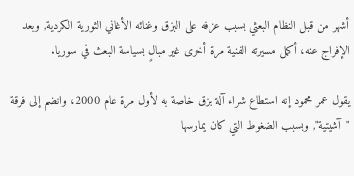أشهر من قبل النظام البعثي بسبب عزفه على البزق وغنائه الأغاني الثورية الكردية, وبعد الإفراج عنه، أكمل مسيرته الفنية مرة أخرى غير مبالٍ بسياسة البعث في سوريا.

يقول عمر محمود إنه استطاع شراء آلة بزق خاصة به لأول مرة عام 2000، وانضم إلى فرقة "آشيتية", وبسبب الضغوط التي كان يمارسها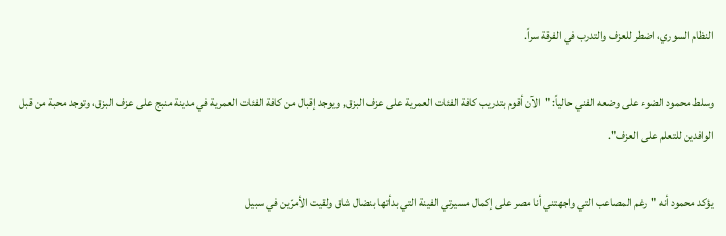النظام السوري، اضطر للعزف والتدرب في الفرقة سراً.

وسلط محمود الضوء على وضعه الفني حالياً: "الآن أقوم بتدريب كافة الفئات العمرية على عزف البزق, ويوجد إقبال من كافة الفئات العمرية في مدينة منبج على عزف البزق، وتوجد محبة من قبل الوافدين للتعلم على العزف".

يؤكد محمود أنه "رغم المصاعب التي واجهتني أنا مصر على إكمال مسيرتي الفينة التي بدأتها بنضال شاق ولقيت الأمرّين في سبيل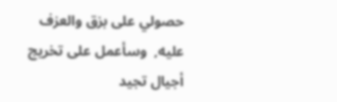حصولي على بزق والعزف عليه,  وسأعمل على تخريج أجيال تجيد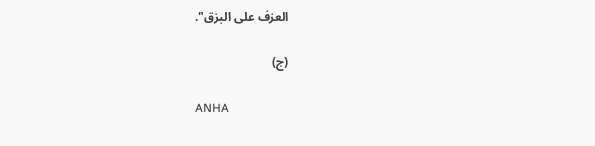العزف على البزق".

(ج)

ANHA